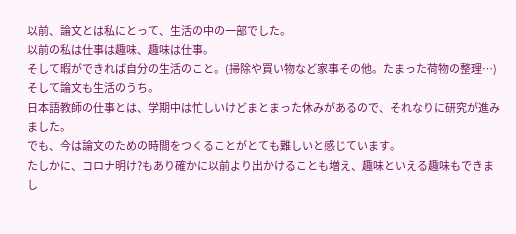以前、論文とは私にとって、生活の中の一部でした。
以前の私は仕事は趣味、趣味は仕事。
そして暇ができれば自分の生活のこと。(掃除や買い物など家事その他。たまった荷物の整理…)
そして論文も生活のうち。
日本語教師の仕事とは、学期中は忙しいけどまとまった休みがあるので、それなりに研究が進みました。
でも、今は論文のための時間をつくることがとても難しいと感じています。
たしかに、コロナ明け?もあり確かに以前より出かけることも増え、趣味といえる趣味もできまし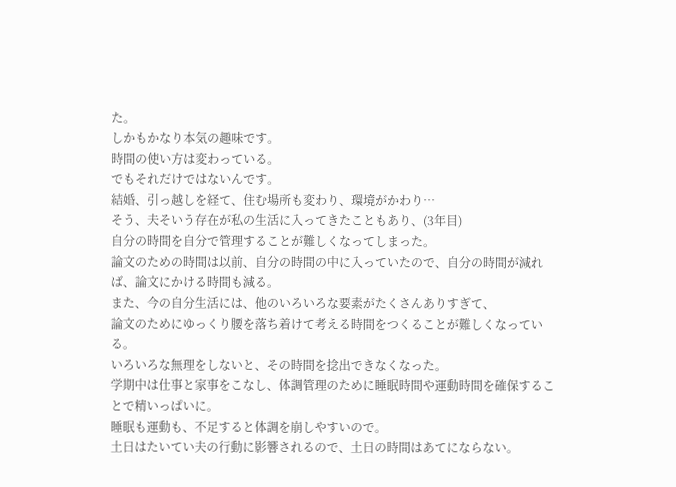た。
しかもかなり本気の趣味です。
時間の使い方は変わっている。
でもそれだけではないんです。
結婚、引っ越しを経て、住む場所も変わり、環境がかわり…
そう、夫そいう存在が私の生活に入ってきたこともあり、(3年目)
自分の時間を自分で管理することが難しくなってしまった。
論文のための時間は以前、自分の時間の中に入っていたので、自分の時間が減れば、論文にかける時間も減る。
また、今の自分生活には、他のいろいろな要素がたくさんありすぎて、
論文のためにゆっくり腰を落ち着けて考える時間をつくることが難しくなっている。
いろいろな無理をしないと、その時間を捻出できなくなった。
学期中は仕事と家事をこなし、体調管理のために睡眠時間や運動時間を確保することで精いっぱいに。
睡眠も運動も、不足すると体調を崩しやすいので。
土日はたいてい夫の行動に影響されるので、土日の時間はあてにならない。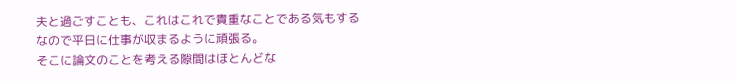夫と過ごすことも、これはこれで貴重なことである気もする
なので平日に仕事が収まるように頑張る。
そこに論文のことを考える隙間はほとんどな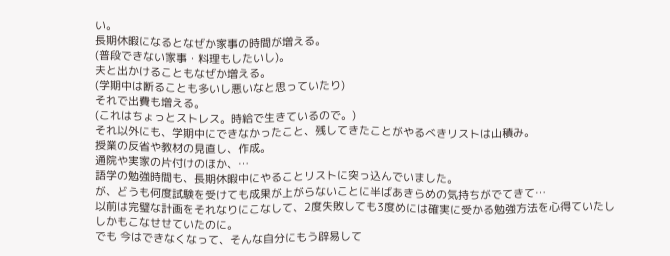い。
長期休暇になるとなぜか家事の時間が増える。
(普段できない家事・料理もしたいし)。
夫と出かけることもなぜか増える。
(学期中は断ることも多いし悪いなと思っていたり)
それで出費も増える。
(これはちょっとストレス。時給で生きているので。)
それ以外にも、学期中にできなかったこと、残してきたことがやるべきリストは山積み。
授業の反省や教材の見直し、作成。
通院や実家の片付けのほか、…
語学の勉強時間も、長期休暇中にやることリストに突っ込んでいました。
が、どうも何度試験を受けても成果が上がらないことに半ばあきらめの気持ちがでてきて…
以前は完璧な計画をそれなりにこなして、2度失敗しても3度めには確実に受かる勉強方法を心得ていたし
しかもこなせせていたのに。
でも 今はできなくなって、そんな自分にもう辟易して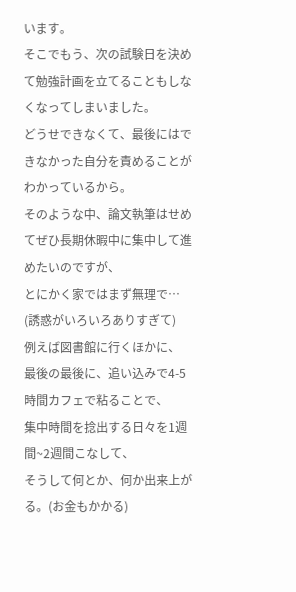います。
そこでもう、次の試験日を決めて勉強計画を立てることもしなくなってしまいました。
どうせできなくて、最後にはできなかった自分を責めることがわかっているから。
そのような中、論文執筆はせめてぜひ長期休暇中に集中して進めたいのですが、
とにかく家ではまず無理で…
(誘惑がいろいろありすぎて)
例えば図書館に行くほかに、
最後の最後に、追い込みで4-5時間カフェで粘ることで、
集中時間を捻出する日々を1週間~2週間こなして、
そうして何とか、何か出来上がる。(お金もかかる)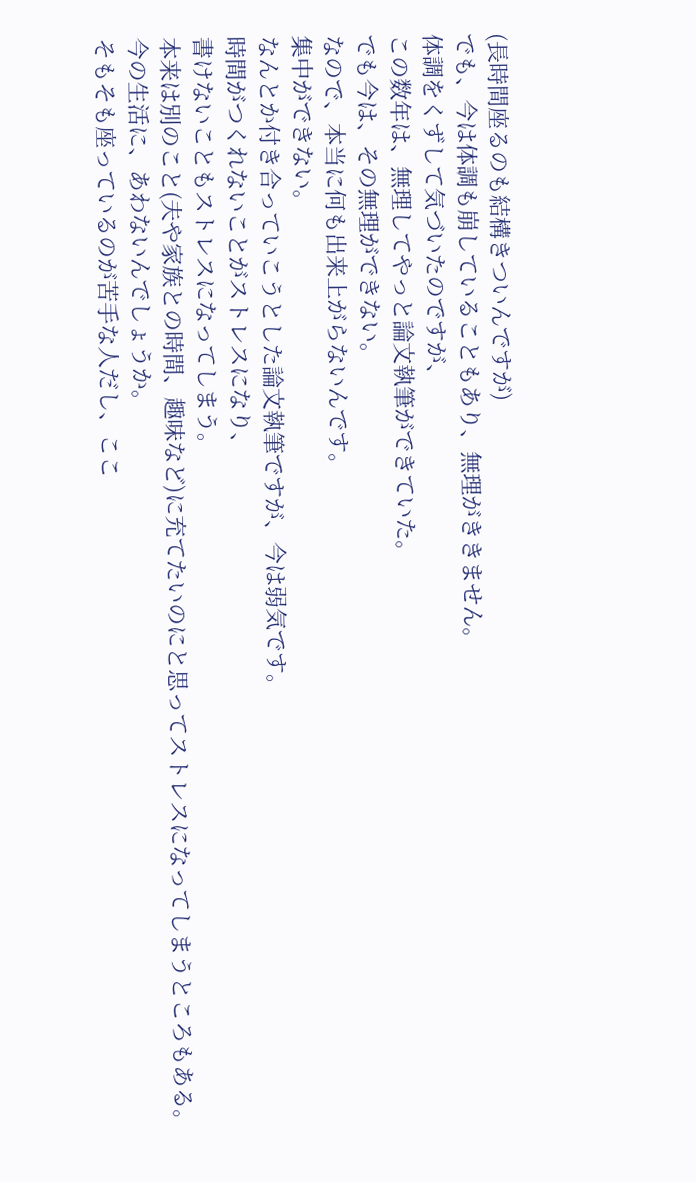(長時間座るのも結構きついんですが)
でも、今は体調も崩していることもあり、無理がききません。
体調をくずして気づいたのですが、
この数年は、無理してやっと論文執筆ができていた。
でも今は、その無理ができない。
なので、本当に何も出来上がらないんです。
集中ができない。
なんとか付き合っていこうとした論文執筆ですが、今は弱気です。
時間がつくれないことがストレスになり、
書けないこともストレスになってしまう。
本来は別のこと(夫や家族との時間、趣味など)に充てたいのにと思ってストレスになってしまうところもある。
今の生活に、あわないんでしょうか。
そもそも座っているのが苦手な人だし、ここ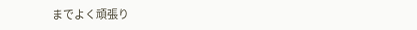までよく頑張り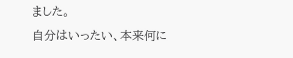ました。
自分はいったい、本来何に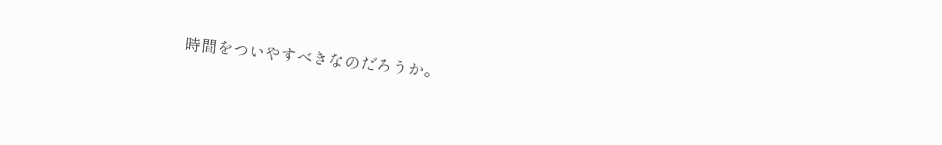時間をついやすべきなのだろうか。